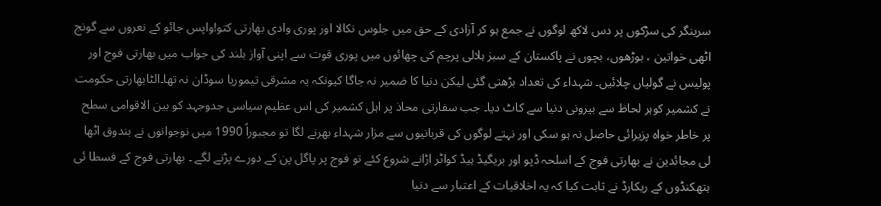سرینگر کی سڑکوں پر دس لاکھ لوگوں نے جمع ہو کر آزادی کے حق میں جلوس نکالا اور پوری وادی بھارتی کتو!واپس جائو کے نعروں سے گونج اٹھی خواتین ، بوڑھوں، بچوں نے پاکستان کے سبز ہلالی پرچم کی چھائوں میں پوری قوت سے اپنی آواز بلند کی جواب میں بھارتی فوج اور پولیس نے گولیاں چلائیں۔ شہداء کی تعداد بڑھتی گئی لیکن دنیا کا ضمیر نہ جاگا کیونکہ یہ مشرقی تیموریا سوڈان نہ تھا۔الٹابھارتی حکومت نے کشمیر کوہر لحاظ سے بیرونی دنیا سے کاٹ دیا۔ جب سفارتی محاذ پر اہل کشمیر کی اس عظیم سیاسی جدوجہد کو بین الاقوامی سطح پر خاطر خواہ پزیرائی حاصل نہ ہو سکی اور نہتے لوگوں کی قربانیوں سے مزار شہداء بھرنے لگا تو مجبوراً 1990 میں نوجوانوں نے بندوق اٹھا لی مجائدین نے بھارتی فوج کے اسلحہ ڈپو اور بریگیڈ ہیڈ کواٹر اڑانے شروع کئے تو فوج پر پاگل پن کے دورے پڑنے لگے ۔ بھارتی فوج کے فسطا ئی ہتھکنڈوں کے ریکارڈ نے ثابت کیا کہ یہ اخلاقیات کے اعتبار سے دنیا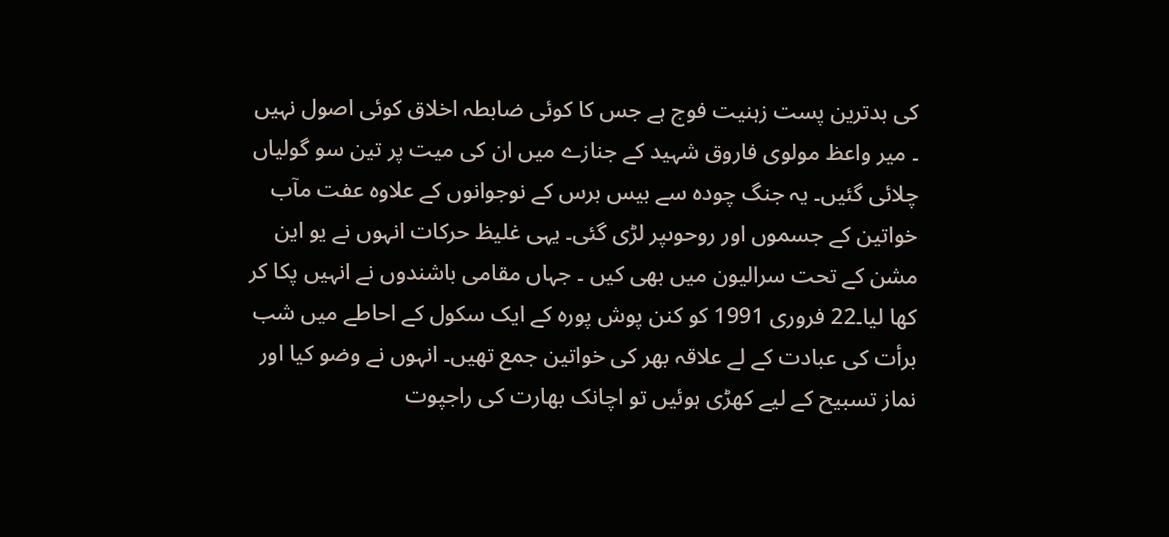کی بدترین پست زہنیت فوج ہے جس کا کوئی ضابطہ اخلاق کوئی اصول نہیں ۔ میر واعظ مولوی فاروق شہید کے جنازے میں ان کی میت پر تین سو گولیاں چلائی گئیں۔ یہ جنگ چودہ سے بیس برس کے نوجوانوں کے علاوہ عفت مآب خواتین کے جسموں اور روحوںپر لڑی گئی۔ یہی غلیظ حرکات انہوں نے یو این مشن کے تحت سرالیون میں بھی کیں ۔ جہاں مقامی باشندوں نے انہیں پکا کر کھا لیا۔22 فروری 1991 کو کنن پوش پورہ کے ایک سکول کے احاطے میں شب برأت کی عبادت کے لے علاقہ بھر کی خواتین جمع تھیں۔ انہوں نے وضو کیا اور نماز تسبیح کے لیے کھڑی ہوئیں تو اچانک بھارت کی راجپوت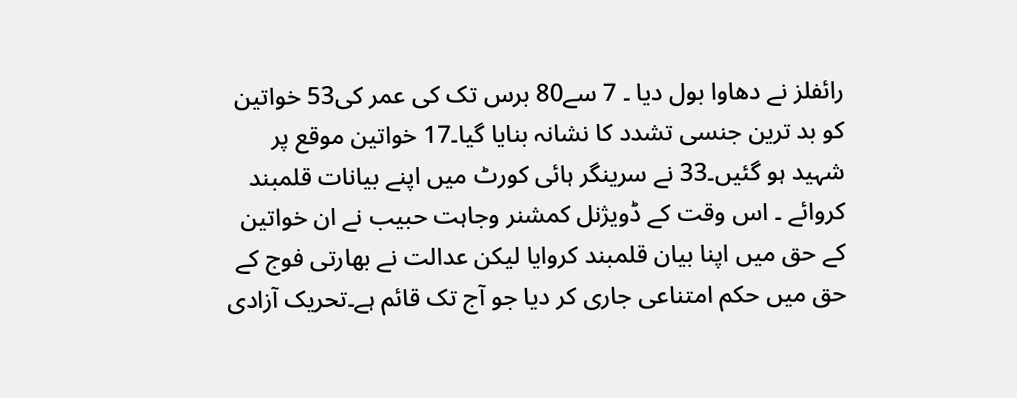رائفلز نے دھاوا بول دیا ۔ 7 سے80 برس تک کی عمر کی53 خواتین کو بد ترین جنسی تشدد کا نشانہ بنایا گیا۔17 خواتین موقع پر شہید ہو گئیں۔33 نے سرینگر ہائی کورٹ میں اپنے بیانات قلمبند کروائے ۔ اس وقت کے ڈویژنل کمشنر وجاہت حبیب نے ان خواتین کے حق میں اپنا بیان قلمبند کروایا لیکن عدالت نے بھارتی فوج کے حق میں حکم امتناعی جاری کر دیا جو آج تک قائم ہے۔تحریک آزادی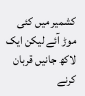کشمیر میں کئی موڑ آئے لیکن ایک لاکھ جانیں قربان کرنے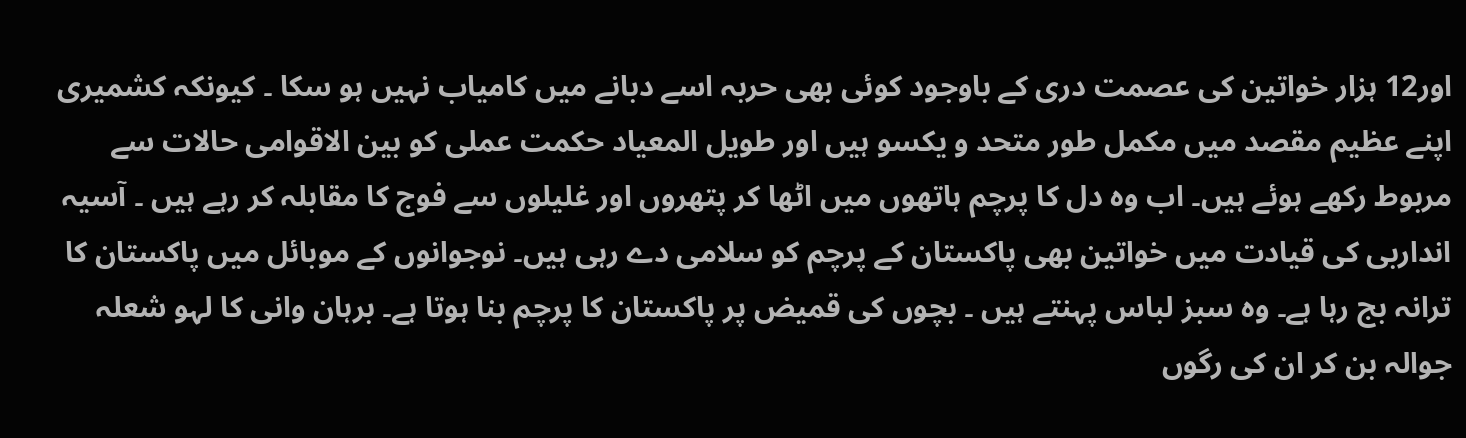اور12 ہزار خواتین کی عصمت دری کے باوجود کوئی بھی حربہ اسے دبانے میں کامیاب نہیں ہو سکا ۔ کیونکہ کشمیری اپنے عظیم مقصد میں مکمل طور متحد و یکسو ہیں اور طویل المعیاد حکمت عملی کو بین الاقوامی حالات سے مربوط رکھے ہوئے ہیں۔ اب وہ دل کا پرچم ہاتھوں میں اٹھا کر پتھروں اور غلیلوں سے فوج کا مقابلہ کر رہے ہیں ۔ آسیہ انداربی کی قیادت میں خواتین بھی پاکستان کے پرچم کو سلامی دے رہی ہیں۔ نوجوانوں کے موبائل میں پاکستان کا ترانہ بج رہا ہے۔ وہ سبز لباس پہنتے ہیں ۔ بچوں کی قمیض پر پاکستان کا پرچم بنا ہوتا ہے۔ برہان وانی کا لہو شعلہ جوالہ بن کر ان کی رگوں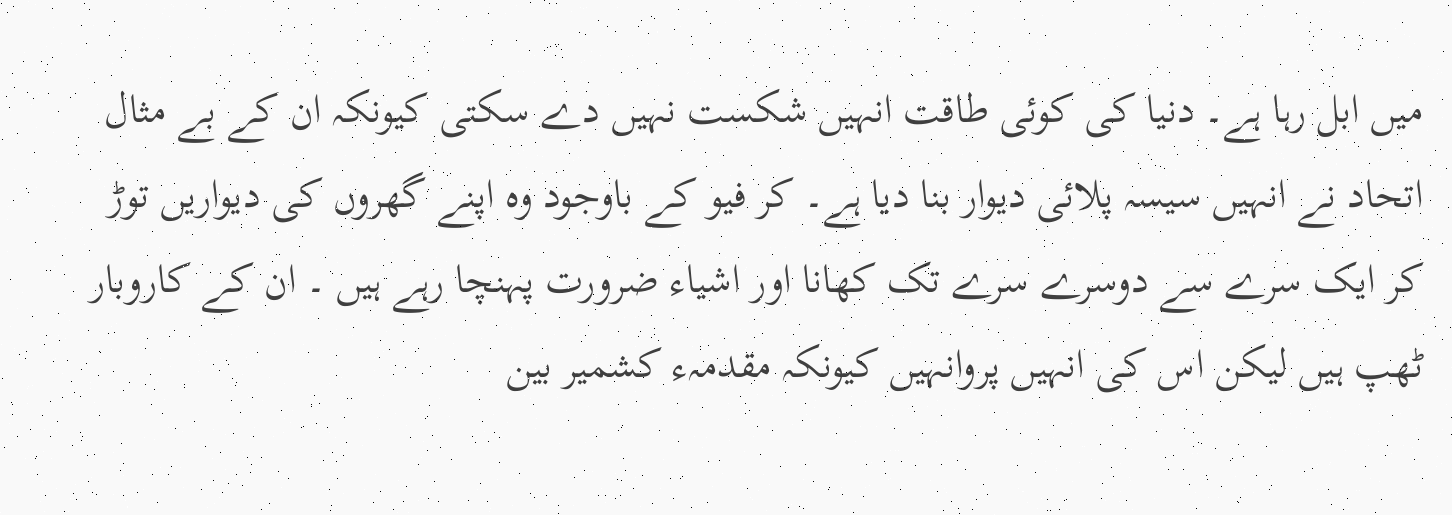میں ابل رہا ہے۔ دنیا کی کوئی طاقت انہیں شکست نہیں دے سکتی کیونکہ ان کے بے مثال اتحاد نے انہیں سیسہ پلائی دیوار بنا دیا ہے۔ کر فیو کے باوجود وہ اپنے گھروں کی دیواریں توڑ کر ایک سرے سے دوسرے سرے تک کھانا اور اشیاء ضرورت پہنچا رہے ہیں ۔ ان کے کاروبار ٹھپ ہیں لیکن اس کی انہیں پروانہیں کیونکہ مقدمہء کشمیر بین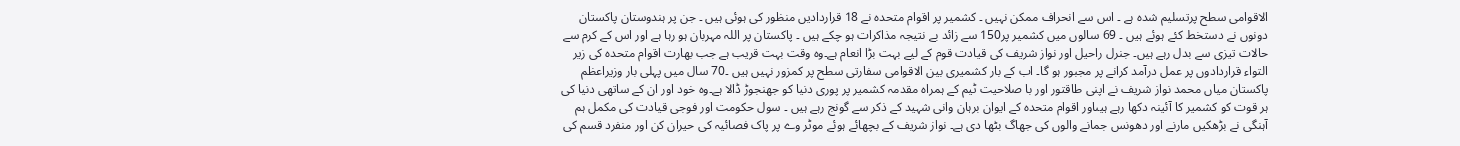الاقوامی سطح پرتسلیم شدہ ہے ۔ اس سے انحراف ممکن نہیں ۔ کشمیر پر اقوام متحدہ نے 18 قراردادیں منظور کی ہوئی ہیں ۔ جن پر ہندوستان پاکستان دونوں نے دستخط کئے ہوئے ہیں ۔ 69 سالوں میں کشمیر پر150 سے زائد بے نتیجہ مذاکرات ہو چکے ہیں ۔ پاکستان پر اللہ مہربان ہو رہا ہے اور اس کے کرم سے حالات تیزی سے بدل رہے ہیں۔ جنرل راحیل اور نواز شریف کی قیادت قوم کے لیے بہت بڑا انعام ہے۔وہ وقت بہت قریب ہے جب بھارت اقوام متحدہ کی زیر التواء قراردادوں پر عمل درآمد کرانے پر مجبور ہو گا۔ اب کے بار کشمیری بین الاقوامی سفارتی سطح پر کمزور نہیں ہیں ۔70 سال میں پہلی بار وزیراعظم پاکستان میاں محمد نواز شریف نے اپنی طاقتور اور با صلاحیت ٹیم کے ہمراہ مقدمہ کشمیر پر پوری دنیا کو جھنجوڑ ڈالا ہے۔وہ خود اور ان کے ساتھی دنیا کی ہر قوت کو کشمیر کا آئینہ دکھا رہے ہیںاور اقوام متحدہ کے ایوان برہان وانی شہید کے ذکر سے گونج رہے ہیں ۔ سول حکومت اور فوجی قیادت کی مکمل ہم آہنگی نے بڑھکیں مارنے اور دھونس جمانے والوں کی جھاگ بٹھا دی ہے۔ نواز شریف کے بچھائے ہوئے موٹر وے پر پاک فصائیہ کی حیران کن اور منفرد قسم کی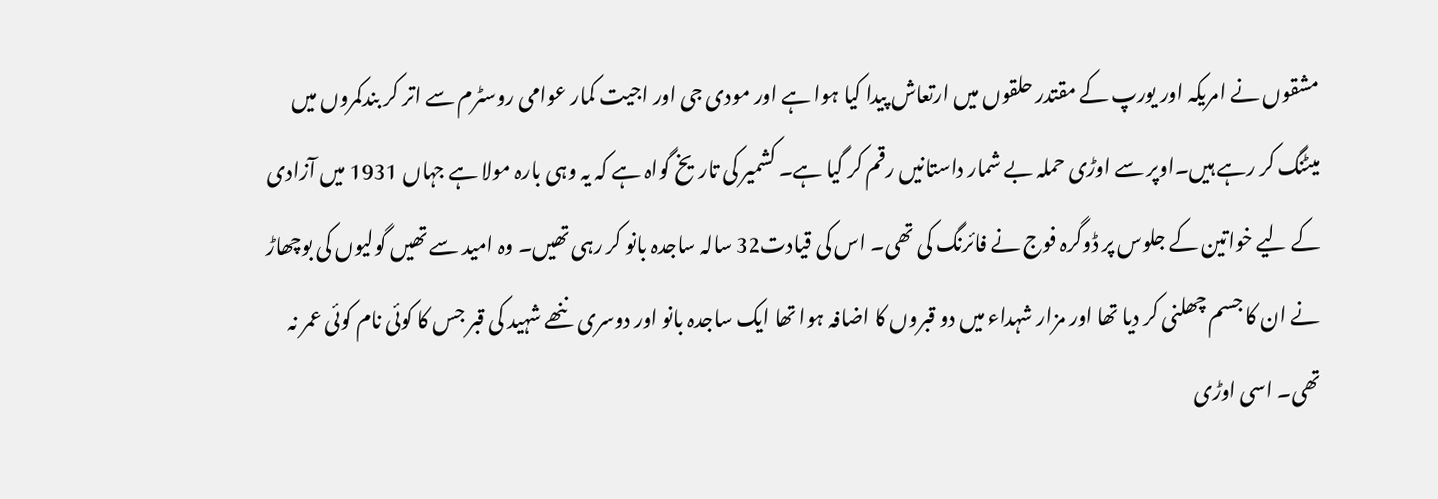مشقوں نے امریکہ اور یورپ کے مقتدر حلقوں میں ارتعاش پیدا کیا ہوا ہے اور مودی جی اور اجیت کمار عوامی روسٹرم سے اتر کر بندکمروں میں میٹنگ کر رہے ہیں۔اوپر سے اوڑی حملہ بے شمار داستانیں رقم کر گیا ہے۔ کشمیر کی تاریخ گواہ ہے کہ یہ وہی بارہ مولا ہے جہاں 1931 میں آزادی کے لیے خواتین کے جلوس پر ڈوگرہ فوج نے فائرنگ کی تھی۔ اس کی قیادت32 سالہ ساجدہ بانو کر رہی تھیں۔ وہ امید سے تھیں گولیوں کی بوچھاڑ نے ان کا جسم چھلنی کر دیا تھا اور مزار شہداء میں دو قبروں کا اضافہ ہوا تھا ایک ساجدہ بانو اور دوسری ننھے شہید کی قبر جس کا کوئی نام کوئی عمر نہ تھی۔ اسی اوڑی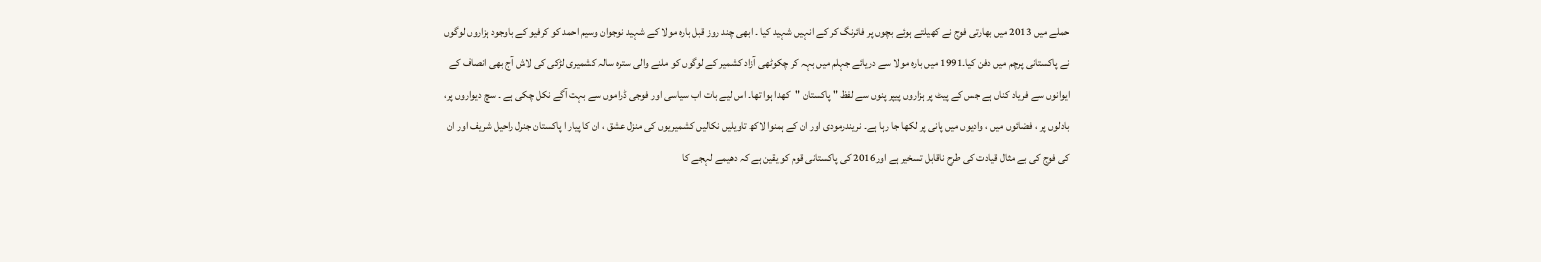حملے میں 2013 میں بھارتی فوج نے کھیلتے ہوئے بچوں پر فائرنگ کر کے انہیں شہید کیا ۔ ابھی چند روز قبل بارہ مولا کے شہید نوجوان وسیم احمد کو کرفیو کے باوجود ہزاروں لوگوں نے پاکستانی پرچم میں دفن کیا۔1991 میں بارہ مولا سے دریائے جہلم میں بہہ کر چکوٹھی آزاد کشمیر کے لوگوں کو ملنے والی سترہ سالہ کشمیری لڑکی کی لاش آج بھی انصاف کے ایوانوں سے فریاد کناں ہے جس کے پیٹ پر ہزاروں پیپر پنوں سے لفظ " پاکستان "کھدا ہوا تھا۔ اس لیے بات اب سیاسی اور فوجی ڈراموں سے بہت آگے نکل چکی ہے ۔ سچ دیواروں پر، بادلوں پر ، فضائوں میں ، وادیوں میں پانی پر لکھا جا رہا ہے۔ نریندرمودی اور ان کے ہمنوا لاکھ تاویلیں نکالیں کشمیریوں کی منزل عشق ، ان کا پیار ا پاکستان جنرل راحیل شریف اور ان کی فوج کی بے مثال قیادت کی طرح ناقابل تسخیر ہے اور2016 کی پاکستانی قوم کو یقین ہے کہ دھیمے لہجے کا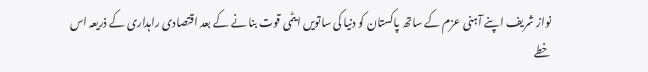نواز شریف اپنے آہنی عزم کے ساتھ پاکستان کو دنیا کی ساتویں ایٹمی قوت بنا نے کے بعد اقتصادی راہداری کے ذریعہ اس خطے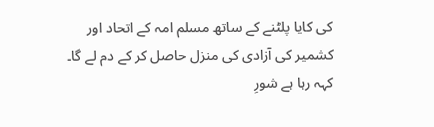کی کایا پلٹنے کے ساتھ مسلم امہ کے اتحاد اور کشمیر کی آزادی کی منزل حاصل کر کے دم لے گا۔
کہہ رہا ہے شورِ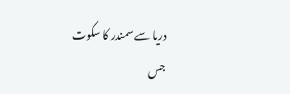دریا سے سمندر کا سکوت
جس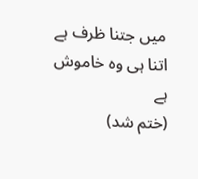میں جتنا ظرف ہے اتنا ہی وہ خاموش ہے
(ختم شد)